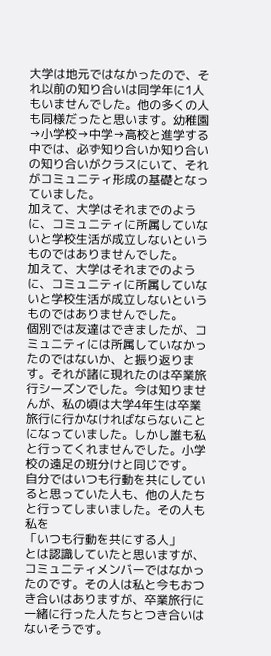大学は地元ではなかったので、それ以前の知り合いは同学年に1人もいませんでした。他の多くの人も同様だったと思います。幼稚園→小学校→中学→高校と進学する中では、必ず知り合いか知り合いの知り合いがクラスにいて、それがコミュニティ形成の基礎となっていました。
加えて、大学はそれまでのように、コミュニティに所属していないと学校生活が成立しないというものではありませんでした。
加えて、大学はそれまでのように、コミュニティに所属していないと学校生活が成立しないというものではありませんでした。
個別では友達はできましたが、コミュニティには所属していなかったのではないか、と振り返ります。それが諸に現れたのは卒業旅行シーズンでした。今は知りませんが、私の頃は大学4年生は卒業旅行に行かなければならないことになっていました。しかし誰も私と行ってくれませんでした。小学校の遠足の班分けと同じです。
自分ではいつも行動を共にしていると思っていた人も、他の人たちと行ってしまいました。その人も私を
「いつも行動を共にする人」
とは認識していたと思いますが、コミュニティメンバーではなかったのです。その人は私と今もおつき合いはありますが、卒業旅行に一緒に行った人たちとつき合いはないそうです。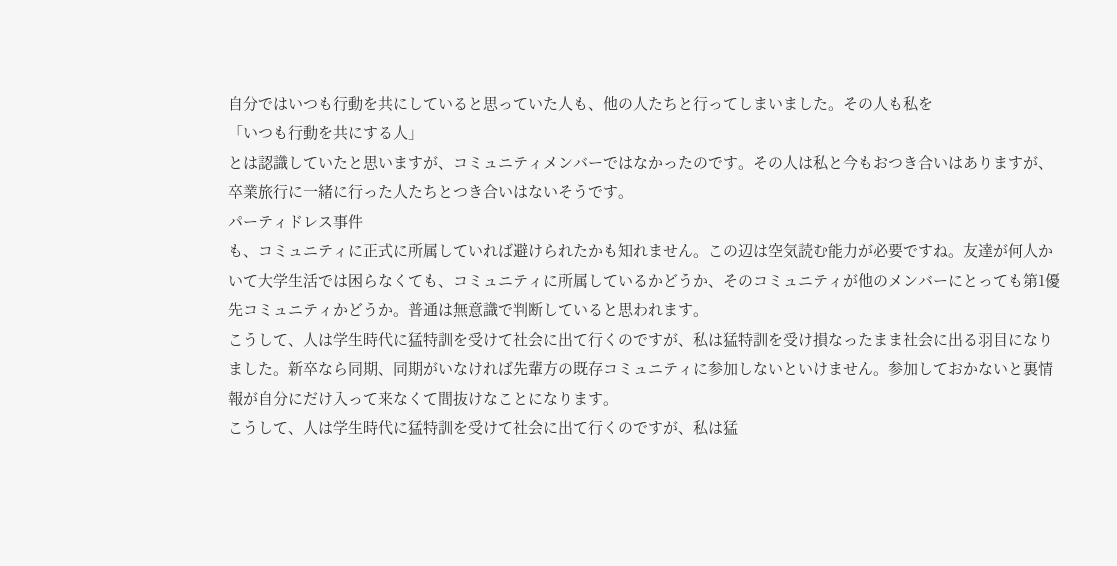自分ではいつも行動を共にしていると思っていた人も、他の人たちと行ってしまいました。その人も私を
「いつも行動を共にする人」
とは認識していたと思いますが、コミュニティメンバーではなかったのです。その人は私と今もおつき合いはありますが、卒業旅行に一緒に行った人たちとつき合いはないそうです。
パーティドレス事件
も、コミュニティに正式に所属していれば避けられたかも知れません。この辺は空気読む能力が必要ですね。友達が何人かいて大学生活では困らなくても、コミュニティに所属しているかどうか、そのコミュニティが他のメンバーにとっても第1優先コミュニティかどうか。普通は無意識で判断していると思われます。
こうして、人は学生時代に猛特訓を受けて社会に出て行くのですが、私は猛特訓を受け損なったまま社会に出る羽目になりました。新卒なら同期、同期がいなければ先輩方の既存コミュニティに参加しないといけません。参加しておかないと裏情報が自分にだけ入って来なくて間抜けなことになります。
こうして、人は学生時代に猛特訓を受けて社会に出て行くのですが、私は猛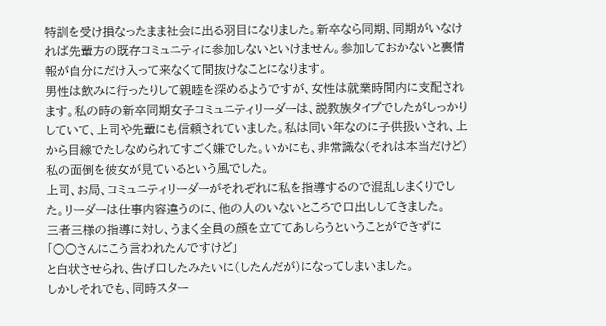特訓を受け損なったまま社会に出る羽目になりました。新卒なら同期、同期がいなければ先輩方の既存コミュニティに参加しないといけません。参加しておかないと裏情報が自分にだけ入って来なくて間抜けなことになります。
男性は飲みに行ったりして親睦を深めるようですが、女性は就業時間内に支配されます。私の時の新卒同期女子コミュニティリーダーは、説教族タイプでしたがしっかりしていて、上司や先輩にも信頼されていました。私は同い年なのに子供扱いされ、上から目線でたしなめられてすごく嫌でした。いかにも、非常識な(それは本当だけど)私の面倒を彼女が見ているという風でした。
上司、お局、コミュニティリーダーがそれぞれに私を指導するので混乱しまくりでした。リーダーは仕事内容違うのに、他の人のいないところで口出ししてきました。
三者三様の指導に対し、うまく全員の顔を立ててあしらうということができずに
「○○さんにこう言われたんですけど」
と白状させられ、告げ口したみたいに(したんだが)になってしまいました。
しかしそれでも、同時スター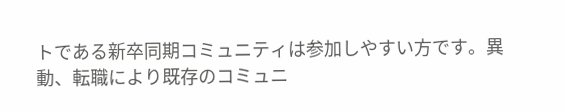トである新卒同期コミュニティは参加しやすい方です。異動、転職により既存のコミュニ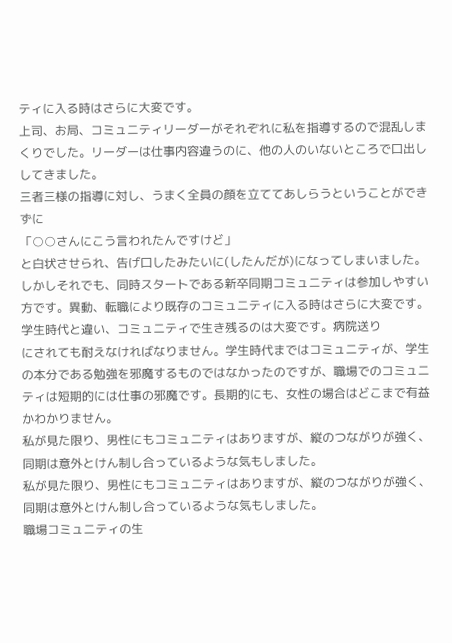ティに入る時はさらに大変です。
上司、お局、コミュニティリーダーがそれぞれに私を指導するので混乱しまくりでした。リーダーは仕事内容違うのに、他の人のいないところで口出ししてきました。
三者三様の指導に対し、うまく全員の顔を立ててあしらうということができずに
「○○さんにこう言われたんですけど」
と白状させられ、告げ口したみたいに(したんだが)になってしまいました。
しかしそれでも、同時スタートである新卒同期コミュニティは参加しやすい方です。異動、転職により既存のコミュニティに入る時はさらに大変です。
学生時代と違い、コミュニティで生き残るのは大変です。病院送り
にされても耐えなければなりません。学生時代まではコミュニティが、学生の本分である勉強を邪魔するものではなかったのですが、職場でのコミュニティは短期的には仕事の邪魔です。長期的にも、女性の場合はどこまで有益かわかりません。
私が見た限り、男性にもコミュニティはありますが、縦のつながりが強く、同期は意外とけん制し合っているような気もしました。
私が見た限り、男性にもコミュニティはありますが、縦のつながりが強く、同期は意外とけん制し合っているような気もしました。
職場コミュニティの生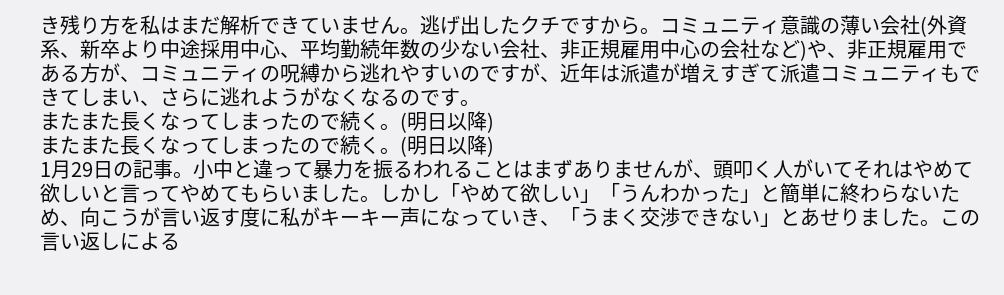き残り方を私はまだ解析できていません。逃げ出したクチですから。コミュニティ意識の薄い会社(外資系、新卒より中途採用中心、平均勤続年数の少ない会社、非正規雇用中心の会社など)や、非正規雇用である方が、コミュニティの呪縛から逃れやすいのですが、近年は派遣が増えすぎて派遣コミュニティもできてしまい、さらに逃れようがなくなるのです。
またまた長くなってしまったので続く。(明日以降)
またまた長くなってしまったので続く。(明日以降)
1月29日の記事。小中と違って暴力を振るわれることはまずありませんが、頭叩く人がいてそれはやめて欲しいと言ってやめてもらいました。しかし「やめて欲しい」「うんわかった」と簡単に終わらないため、向こうが言い返す度に私がキーキー声になっていき、「うまく交渉できない」とあせりました。この言い返しによる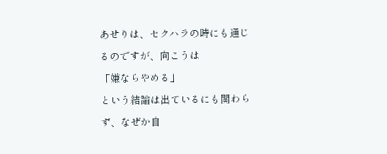あせりは、セクハラの時にも通じるのですが、向こうは
「嫌ならやめる」
という結論は出ているにも関わらず、なぜか自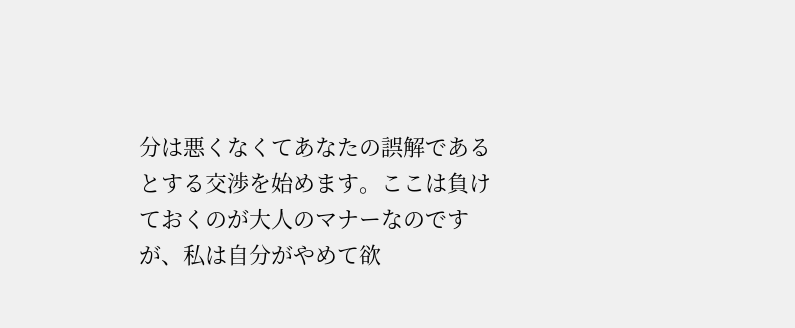分は悪くなくてあなたの誤解であるとする交渉を始めます。ここは負けておくのが大人のマナーなのですが、私は自分がやめて欲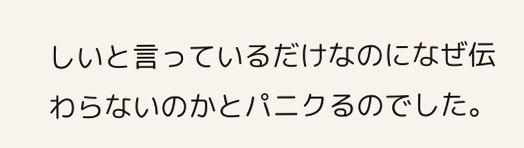しいと言っているだけなのになぜ伝わらないのかとパニクるのでした。